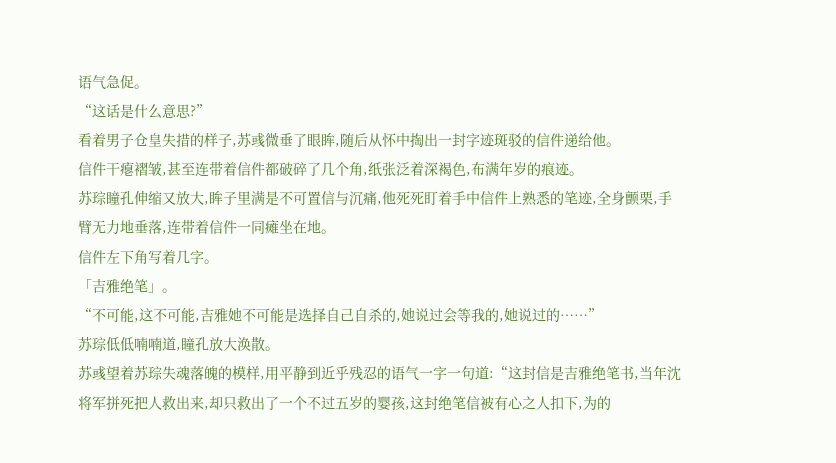语气急促。
“这话是什么意思?”
看着男子仓皇失措的样子,苏彧微垂了眼眸,随后从怀中掏出一封字迹斑驳的信件递给他。
信件干瘪褶皱,甚至连带着信件都破碎了几个角,纸张泛着深褐色,布满年岁的痕迹。
苏琮瞳孔伸缩又放大,眸子里满是不可置信与沉痛,他死死盯着手中信件上熟悉的笔迹,全身颤栗,手臂无力地垂落,连带着信件一同瘫坐在地。
信件左下角写着几字。
「吉雅绝笔」。
“不可能,这不可能,吉雅她不可能是选择自己自杀的,她说过会等我的,她说过的……”
苏琮低低喃喃道,瞳孔放大涣散。
苏彧望着苏琮失魂落魄的模样,用平静到近乎残忍的语气一字一句道:“这封信是吉雅绝笔书,当年沈将军拼死把人救出来,却只救出了一个不过五岁的婴孩,这封绝笔信被有心之人扣下,为的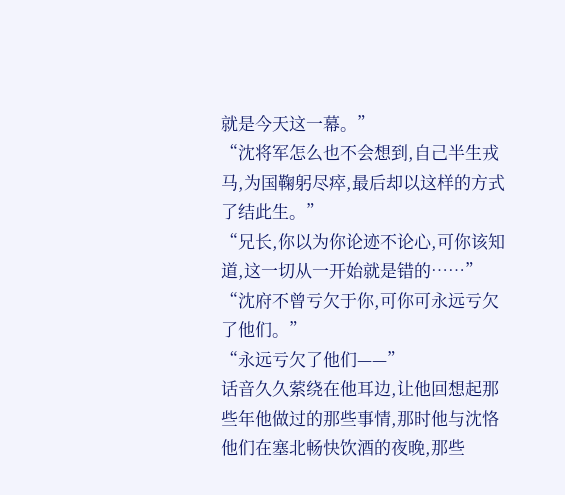就是今天这一幕。”
“沈将军怎么也不会想到,自己半生戎马,为国鞠躬尽瘁,最后却以这样的方式了结此生。”
“兄长,你以为你论迹不论心,可你该知道,这一切从一开始就是错的……”
“沈府不曾亏欠于你,可你可永远亏欠了他们。”
“永远亏欠了他们——”
话音久久萦绕在他耳边,让他回想起那些年他做过的那些事情,那时他与沈恪他们在塞北畅快饮酒的夜晚,那些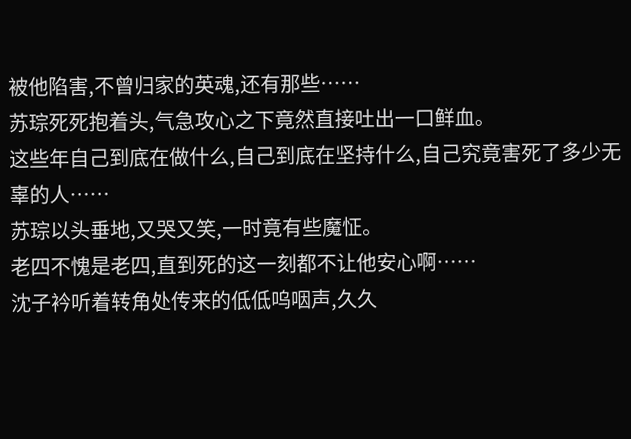被他陷害,不曾归家的英魂,还有那些……
苏琮死死抱着头,气急攻心之下竟然直接吐出一口鲜血。
这些年自己到底在做什么,自己到底在坚持什么,自己究竟害死了多少无辜的人……
苏琮以头垂地,又哭又笑,一时竟有些魔怔。
老四不愧是老四,直到死的这一刻都不让他安心啊……
沈子衿听着转角处传来的低低呜咽声,久久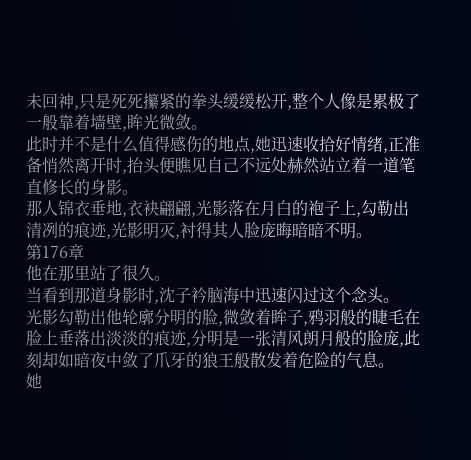未回神,只是死死攥紧的拳头缓缓松开,整个人像是累极了一般靠着墙壁,眸光微敛。
此时并不是什么值得感伤的地点,她迅速收拾好情绪,正准备悄然离开时,抬头便瞧见自己不远处赫然站立着一道笔直修长的身影。
那人锦衣垂地,衣袂翩翩,光影落在月白的袍子上,勾勒出清冽的痕迹,光影明灭,衬得其人脸庞晦暗暗不明。
第176章
他在那里站了很久。
当看到那道身影时,沈子衿脑海中迅速闪过这个念头。
光影勾勒出他轮廓分明的脸,微敛着眸子,鸦羽般的睫毛在脸上垂落出淡淡的痕迹,分明是一张清风朗月般的脸庞,此刻却如暗夜中敛了爪牙的狼王般散发着危险的气息。
她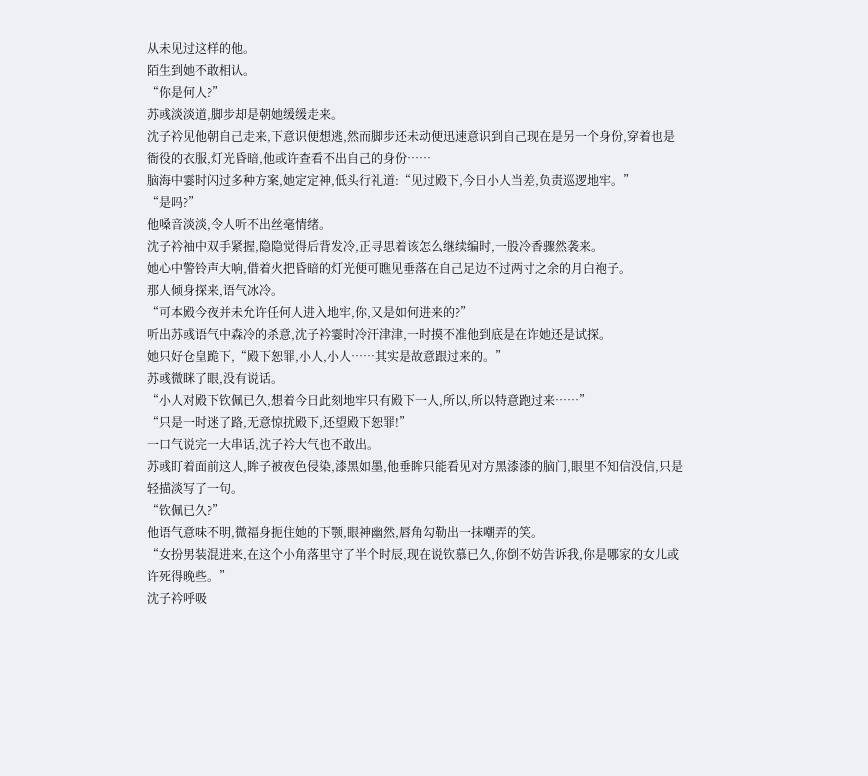从未见过这样的他。
陌生到她不敢相认。
“你是何人?”
苏彧淡淡道,脚步却是朝她缓缓走来。
沈子衿见他朝自己走来,下意识便想逃,然而脚步还未动便迅速意识到自己现在是另一个身份,穿着也是衙役的衣服,灯光昏暗,他或许查看不出自己的身份……
脑海中霎时闪过多种方案,她定定神,低头行礼道:“见过殿下,今日小人当差,负责巡逻地牢。”
“是吗?”
他嗓音淡淡,令人听不出丝毫情绪。
沈子衿袖中双手紧握,隐隐觉得后背发冷,正寻思着该怎么继续编时,一股冷香骤然袭来。
她心中警铃声大响,借着火把昏暗的灯光便可瞧见垂落在自己足边不过两寸之余的月白袍子。
那人倾身探来,语气冰冷。
“可本殿今夜并未允许任何人进入地牢,你,又是如何进来的?”
听出苏彧语气中森冷的杀意,沈子衿霎时冷汗津津,一时摸不准他到底是在诈她还是试探。
她只好仓皇跪下,“殿下恕罪,小人,小人……其实是故意跟过来的。”
苏彧微眯了眼,没有说话。
“小人对殿下钦佩已久,想着今日此刻地牢只有殿下一人,所以,所以特意跑过来……”
“只是一时迷了路,无意惊扰殿下,还望殿下恕罪!”
一口气说完一大串话,沈子衿大气也不敢出。
苏彧盯着面前这人,眸子被夜色侵染,漆黑如墨,他垂眸只能看见对方黑漆漆的脑门,眼里不知信没信,只是轻描淡写了一句。
“钦佩已久?”
他语气意味不明,微福身扼住她的下颚,眼神幽然,唇角勾勒出一抹嘲弄的笑。
“女扮男装混进来,在这个小角落里守了半个时辰,现在说钦慕已久,你倒不妨告诉我,你是哪家的女儿或许死得晚些。”
沈子衿呼吸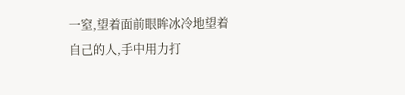一窒,望着面前眼眸冰冷地望着自己的人,手中用力打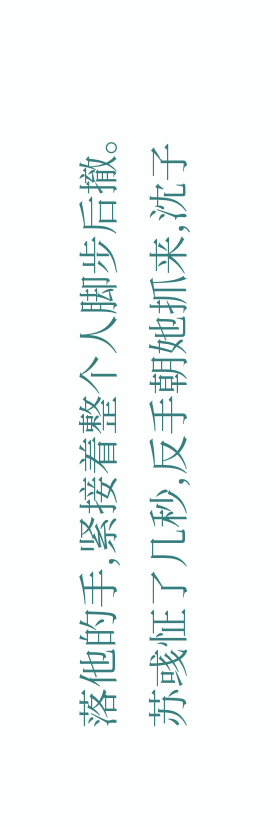落他的手,紧接着整个人脚步后撤。
苏彧怔了几秒,反手朝她抓来,沈子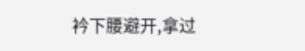衿下腰避开,拿过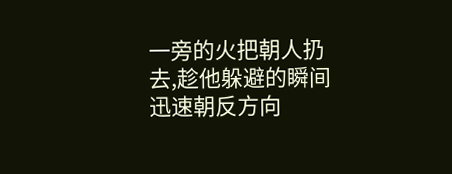一旁的火把朝人扔去,趁他躲避的瞬间迅速朝反方向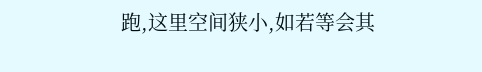跑,这里空间狭小,如若等会其